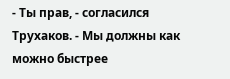- Ты прав, - согласился Трухаков. - Мы должны как можно быстрее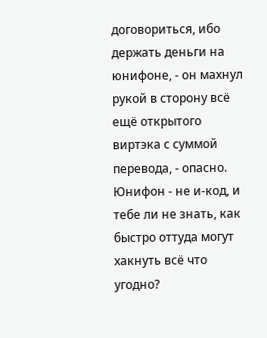договориться, ибо держать деньги на юнифоне, - он махнул рукой в сторону всё ещё открытого виртэка с суммой перевода, - опасно. Юнифон - не и-код, и тебе ли не знать, как быстро оттуда могут хакнуть всё что угодно?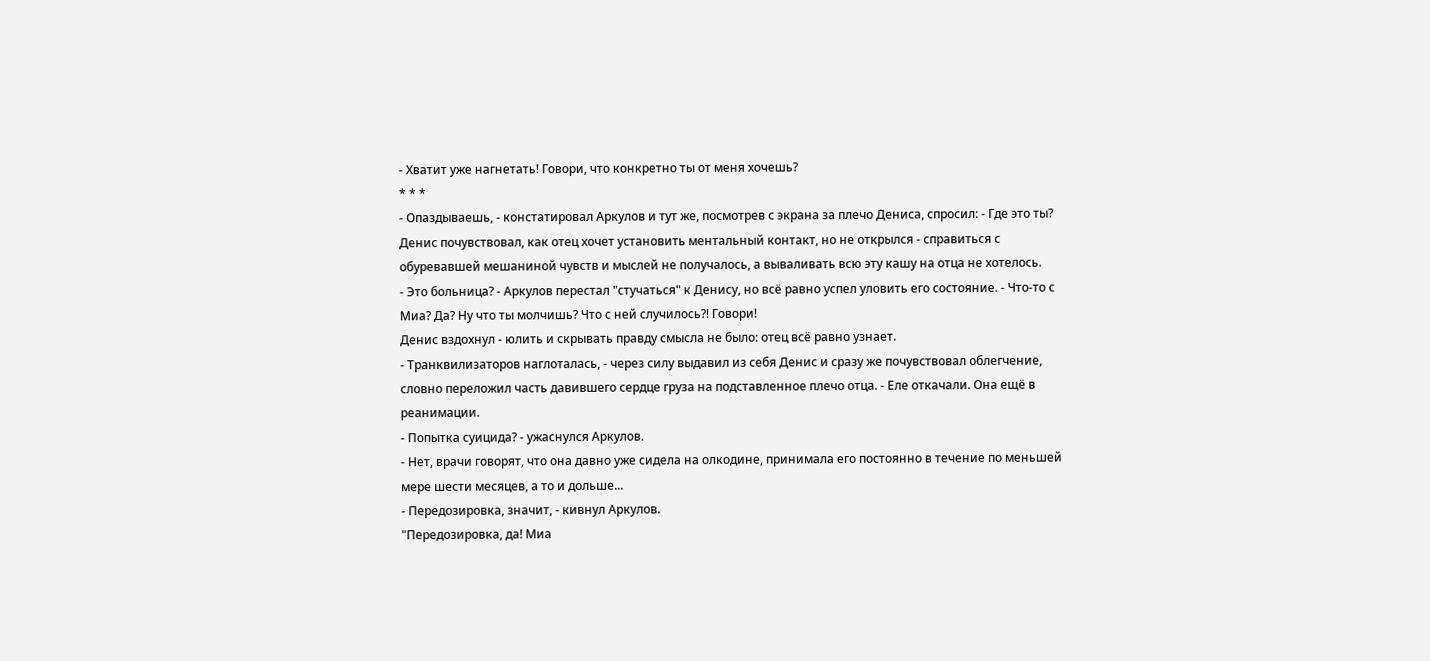- Хватит уже нагнетать! Говори, что конкретно ты от меня хочешь?
* * *
- Опаздываешь, - констатировал Аркулов и тут же, посмотрев с экрана за плечо Дениса, спросил: - Где это ты?
Денис почувствовал, как отец хочет установить ментальный контакт, но не открылся - справиться с обуревавшей мешаниной чувств и мыслей не получалось, а вываливать всю эту кашу на отца не хотелось.
- Это больница? - Аркулов перестал "стучаться" к Денису, но всё равно успел уловить его состояние. - Что-то с Миа? Да? Ну что ты молчишь? Что с ней случилось?! Говори!
Денис вздохнул - юлить и скрывать правду смысла не было: отец всё равно узнает.
- Транквилизаторов наглоталась, - через силу выдавил из себя Денис и сразу же почувствовал облегчение, словно переложил часть давившего сердце груза на подставленное плечо отца. - Еле откачали. Она ещё в реанимации.
- Попытка суицида? - ужаснулся Аркулов.
- Нет, врачи говорят, что она давно уже сидела на олкодине, принимала его постоянно в течение по меньшей мере шести месяцев, а то и дольше...
- Передозировка, значит, - кивнул Аркулов.
"Передозировка, да! Миа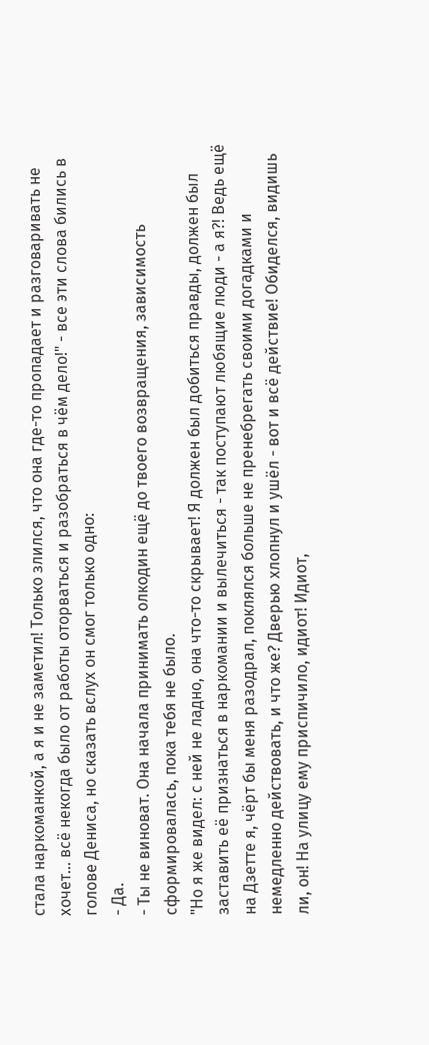стала наркоманкой, а я и не заметил! Только злился, что она где-то пропадает и разговаривать не хочет... всё некогда было от работы оторваться и разобраться в чём дело!" - все эти слова бились в голове Дениса, но сказать вслух он смог только одно:
- Да.
- Ты не виноват. Она начала принимать олкодин ещё до твоего возвращения, зависимость сформировалась, пока тебя не было.
"Но я же видел: с ней не ладно, она что-то скрывает! Я должен был добиться правды, должен был заставить её признаться в наркомании и вылечиться - так поступают любящие люди - а я?! Ведь ещё на Дзетте я, чёрт бы меня разодрал, поклялся больше не пренебрегать своими догадками и немедленно действовать, и что же? Дверью хлопнул и ушёл - вот и всё действие! Обиделся, видишь ли, он! На улицу ему приспичило, идиот! Идиот,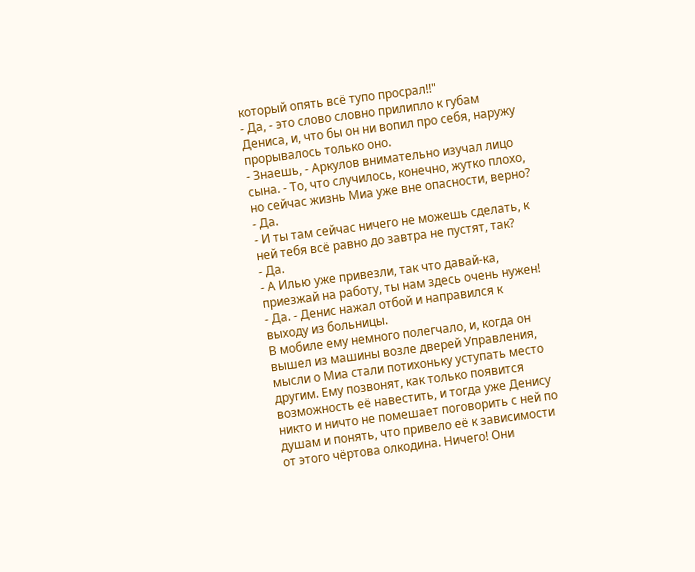который опять всё тупо просрал!!"
- Да, - это слово словно прилипло к губам Дениса, и, что бы он ни вопил про себя, наружу прорывалось только оно.
- Знаешь, - Аркулов внимательно изучал лицо сына. - То, что случилось, конечно, жутко плохо, но сейчас жизнь Миа уже вне опасности, верно?
- Да.
- И ты там сейчас ничего не можешь сделать, к ней тебя всё равно до завтра не пустят, так?
- Да.
- А Илью уже привезли, так что давай-ка, приезжай на работу, ты нам здесь очень нужен!
- Да. - Денис нажал отбой и направился к выходу из больницы.
В мобиле ему немного полегчало, и, когда он вышел из машины возле дверей Управления, мысли о Миа стали потихоньку уступать место другим. Ему позвонят, как только появится возможность её навестить, и тогда уже Денису никто и ничто не помешает поговорить с ней по душам и понять, что привело её к зависимости от этого чёртова олкодина. Ничего! Они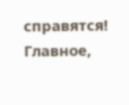справятся! Главное,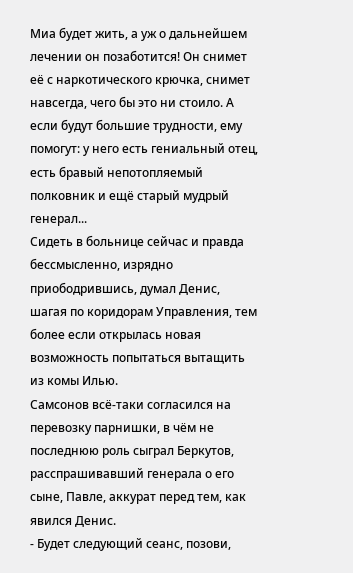Миа будет жить, а уж о дальнейшем лечении он позаботится! Он снимет её с наркотического крючка, снимет навсегда, чего бы это ни стоило. А если будут большие трудности, ему помогут: у него есть гениальный отец, есть бравый непотопляемый полковник и ещё старый мудрый генерал...
Сидеть в больнице сейчас и правда бессмысленно, изрядно приободрившись, думал Денис, шагая по коридорам Управления, тем более если открылась новая возможность попытаться вытащить из комы Илью.
Самсонов всё-таки согласился на перевозку парнишки, в чём не последнюю роль сыграл Беркутов, расспрашивавший генерала о его сыне, Павле, аккурат перед тем, как явился Денис.
- Будет следующий сеанс, позови,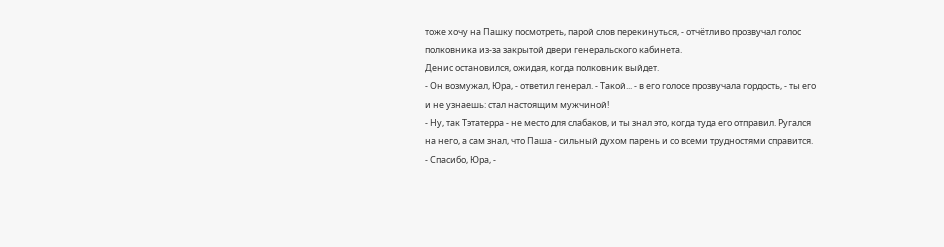тоже хочу на Пашку посмотреть, парой слов перекинуться, - отчётливо прозвучал голос полковника из-за закрытой двери генеральского кабинета.
Денис остановился, ожидая, когда полковник выйдет.
- Он возмужал, Юра, - ответил генерал. - Такой... - в его голосе прозвучала гордость, - ты его и не узнаешь: стал настоящим мужчиной!
- Ну, так Тэтатерра - не место для слабаков, и ты знал это, когда туда его отправил. Ругался на него, а сам знал, что Паша - сильный духом парень и со всеми трудностями справится.
- Спасибо, Юра, -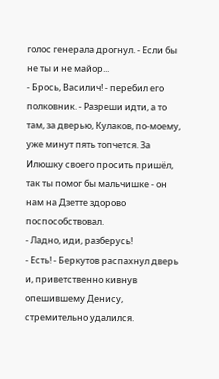голос генерала дрогнул. - Если бы не ты и не майор...
- Брось, Василич! - перебил его полковник. - Разреши идти, а то там, за дверью, Кулаков, по-моему, уже минут пять топчется. За Илюшку своего просить пришёл, так ты помог бы мальчишке - он нам на Дзетте здорово поспособствовал.
- Ладно, иди, разберусь!
- Есть! - Беркутов распахнул дверь и, приветственно кивнув опешившему Денису, стремительно удалился.